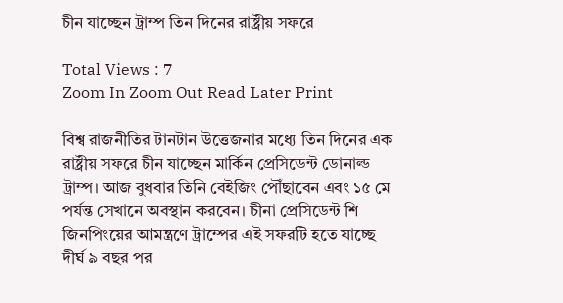চীন যাচ্ছেন ট্রাম্প তিন দিনের রাষ্ট্রীয় সফরে

Total Views : 7
Zoom In Zoom Out Read Later Print

বিশ্ব রাজনীতির টানটান উত্তেজনার মধ্যে তিন দিনের এক রাষ্ট্রীয় সফরে চীন যাচ্ছেন মার্কিন প্রেসিডেন্ট ডোনাল্ড ট্রাম্প। আজ বুধবার তিনি বেইজিং পৌঁছাবেন এবং ১৫ মে পর্যন্ত সেখানে অবস্থান করবেন। চীনা প্রেসিডেন্ট শি জিনপিংয়ের আমন্ত্রণে ট্রাম্পের এই সফরটি হতে যাচ্ছে দীর্ঘ ৯ বছর পর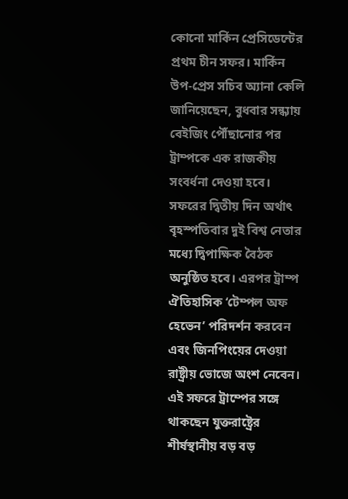কোনো মার্কিন প্রেসিডেন্টের প্রথম চীন সফর। মার্কিন উপ-প্রেস সচিব অ্যানা কেলি জানিয়েছেন, বুধবার সন্ধ্যায় বেইজিং পৌঁছানোর পর ট্রাম্পকে এক রাজকীয় সংবর্ধনা দেওয়া হবে। সফরের দ্বিতীয় দিন অর্থাৎ বৃহস্পতিবার দুই বিশ্ব নেতার মধ্যে দ্বিপাক্ষিক বৈঠক অনুষ্ঠিত হবে। এরপর ট্রাম্প ঐতিহাসিক ‘টেম্পল অফ হেভেন’ পরিদর্শন করবেন এবং জিনপিংয়ের দেওয়া রাষ্ট্রীয় ভোজে অংশ নেবেন। এই সফরে ট্রাম্পের সঙ্গে থাকছেন যুক্তরাষ্ট্রের শীর্ষস্থানীয় বড় বড়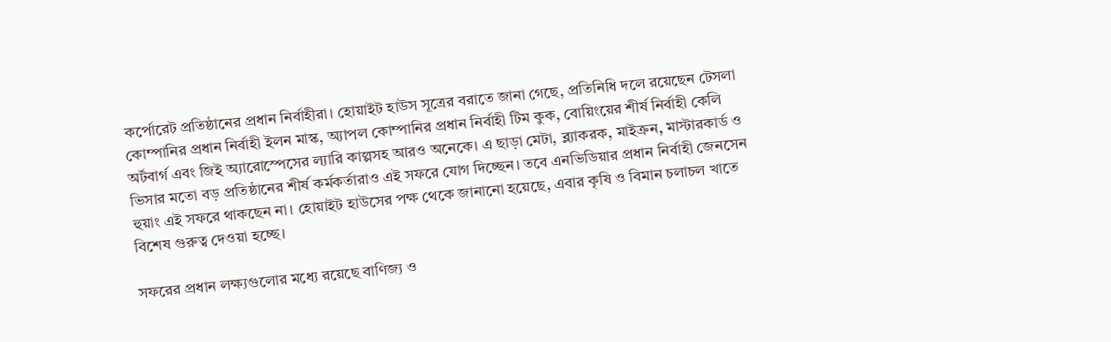কর্পোরেট প্রতিষ্ঠানের প্রধান নির্বাহীরা। হোয়াইট হাউস সূত্রের বরাতে জানা গেছে, প্রতিনিধি দলে রয়েছেন টেসলা কোম্পানির প্রধান নির্বাহী ইলন মাস্ক, অ্যাপল কোম্পানির প্রধান নির্বাহী টিম কুক, বোয়িংয়ের শীর্ষ নির্বাহী কেলি অর্টবার্গ এবং জিই অ্যারোস্পেসের ল্যারি কাল্পসহ আরও অনেকে। এ ছাড়া মেটা, ব্ল্যাকরক, মাইক্রন, মাস্টারকার্ড ও ভিসার মতো বড় প্রতিষ্ঠানের শীর্ষ কর্মকর্তারাও এই সফরে যোগ দিচ্ছেন। তবে এনভিডিয়ার প্রধান নির্বাহী জেনসেন হুয়াং এই সফরে থাকছেন না। হোয়াইট হাউসের পক্ষ থেকে জানানো হয়েছে, এবার কৃষি ও বিমান চলাচল খাতে বিশেষ গুরুত্ব দেওয়া হচ্ছে।

সফরের প্রধান লক্ষ্যগুলোর মধ্যে রয়েছে বাণিজ্য ও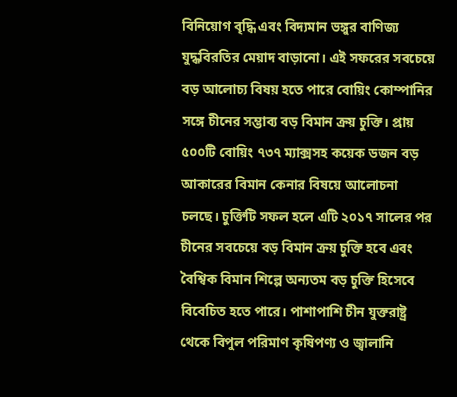বিনিয়োগ বৃদ্ধি এবং বিদ্যমান ভঙ্গুর বাণিজ্য যুদ্ধবিরতির মেয়াদ বাড়ানো। এই সফরের সবচেয়ে বড় আলোচ্য বিষয় হতে পারে বোয়িং কোম্পানির সঙ্গে চীনের সম্ভাব্য বড় বিমান ক্রয় চুক্তি। প্রায় ৫০০টি বোয়িং ৭৩৭ ম্যাক্সসহ কয়েক ডজন বড় আকারের বিমান কেনার বিষয়ে আলোচনা চলছে। চুক্তিটি সফল হলে এটি ২০১৭ সালের পর চীনের সবচেয়ে বড় বিমান ক্রয় চুক্তি হবে এবং বৈশ্বিক বিমান শিল্পে অন্যতম বড় চুক্তি হিসেবে বিবেচিত হতে পারে। পাশাপাশি চীন যুক্তরাষ্ট্র থেকে বিপুল পরিমাণ কৃষিপণ্য ও জ্বালানি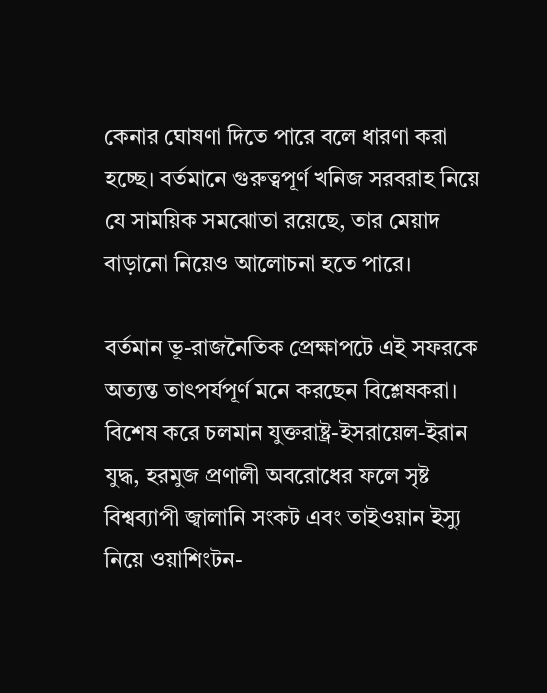কেনার ঘোষণা দিতে পারে বলে ধারণা করা হচ্ছে। বর্তমানে গুরুত্বপূর্ণ খনিজ সরবরাহ নিয়ে যে সাময়িক সমঝোতা রয়েছে, তার মেয়াদ বাড়ানো নিয়েও আলোচনা হতে পারে।

বর্তমান ভূ-রাজনৈতিক প্রেক্ষাপটে এই সফরকে অত্যন্ত তাৎপর্যপূর্ণ মনে করছেন বিশ্লেষকরা। বিশেষ করে চলমান যুক্তরাষ্ট্র-ইসরায়েল-ইরান যুদ্ধ, হরমুজ প্রণালী অবরোধের ফলে সৃষ্ট বিশ্বব্যাপী জ্বালানি সংকট এবং তাইওয়ান ইস্যু নিয়ে ওয়াশিংটন-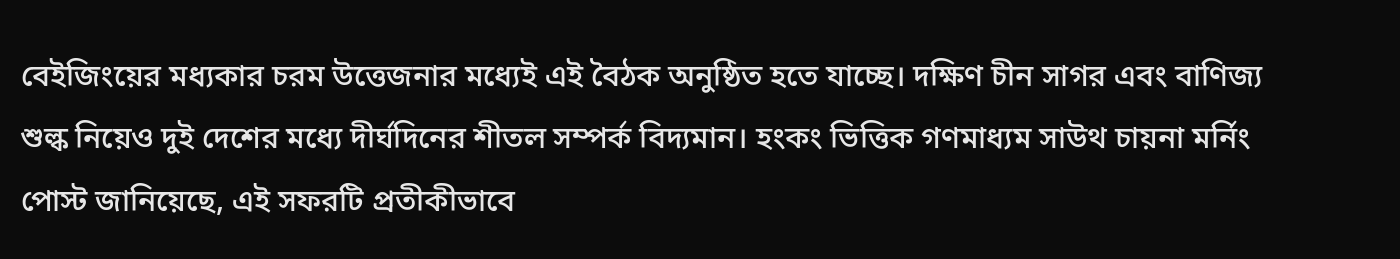বেইজিংয়ের মধ্যকার চরম উত্তেজনার মধ্যেই এই বৈঠক অনুষ্ঠিত হতে যাচ্ছে। দক্ষিণ চীন সাগর এবং বাণিজ্য শুল্ক নিয়েও দুই দেশের মধ্যে দীর্ঘদিনের শীতল সম্পর্ক বিদ্যমান। হংকং ভিত্তিক গণমাধ্যম সাউথ চায়না মর্নিং পোস্ট জানিয়েছে, এই সফরটি প্রতীকীভাবে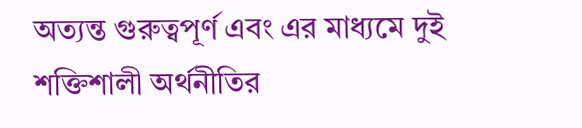অত্যন্ত গুরুত্বপূর্ণ এবং এর মাধ্যমে দুই শক্তিশালী অর্থনীতির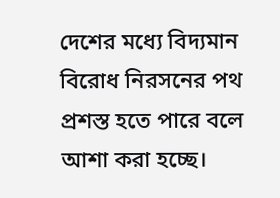দেশের মধ্যে বিদ্যমান বিরোধ নিরসনের পথ প্রশস্ত হতে পারে বলে আশা করা হচ্ছে।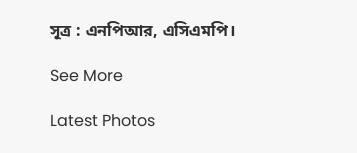সূত্র : এনপিআর, এসিএমপি।

See More

Latest Photos